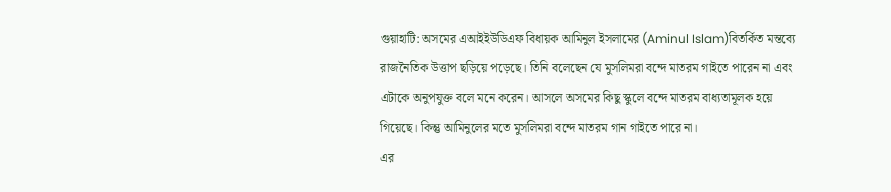গুয়াহাটি: অসমের এআইইউডিএফ বিধায়ক আমিনুল ইসলামের (Aminul Islam)বিতর্কিত মন্তব্যে রাজনৈতিক উত্তাপ ছড়িয়ে পড়েছে। তিনি বলেছেন যে মুসলিমরা বন্দে মাতরম গাইতে পারেন না এবং এটাকে অনুপযুক্ত বলে মনে করেন। আসলে অসমের কিছু স্কুলে বন্দে মাতরম বাধ্যতামূলক হয়ে গিয়েছে। কিন্তু আমিনুলের মতে মুসলিমরা বন্দে মাতরম গান গাইতে পারে না।
এর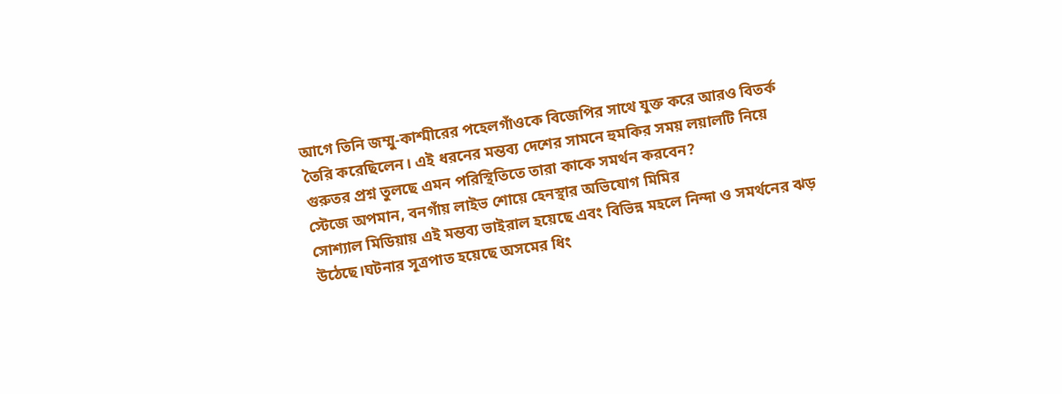আগে তিনি জম্মু-কাশ্মীরের পহেলগাঁওকে বিজেপির সাথে যুক্ত করে আরও বিতর্ক তৈরি করেছিলেন। এই ধরনের মন্তব্য দেশের সামনে হুমকির সময় লয়ালটি নিয়ে গুরুতর প্রশ্ন তুলছে এমন পরিস্থিতিতে তারা কাকে সমর্থন করবেন?
স্টেজে অপমান, বনগাঁয় লাইভ শোয়ে হেনস্থার অভিযোগ মিমির
সোশ্যাল মিডিয়ায় এই মন্তব্য ভাইরাল হয়েছে এবং বিভিন্ন মহলে নিন্দা ও সমর্থনের ঝড় উঠেছে।ঘটনার সূত্রপাত হয়েছে অসমের ধিং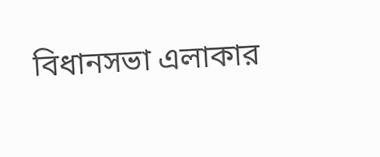বিধানসভা এলাকার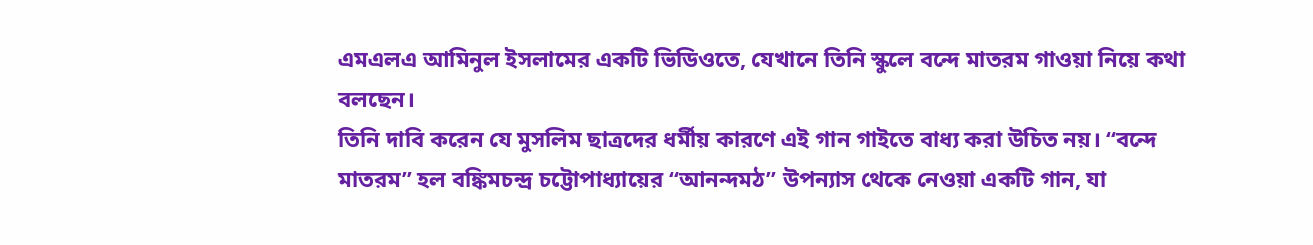এমএলএ আমিনুল ইসলামের একটি ভিডিওতে, যেখানে তিনি স্কুলে বন্দে মাতরম গাওয়া নিয়ে কথা বলছেন।
তিনি দাবি করেন যে মুসলিম ছাত্রদের ধর্মীয় কারণে এই গান গাইতে বাধ্য করা উচিত নয়। “বন্দে মাতরম” হল বঙ্কিমচন্দ্র চট্টোপাধ্যায়ের “আনন্দমঠ” উপন্যাস থেকে নেওয়া একটি গান, যা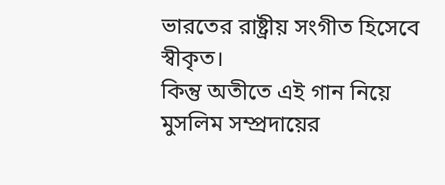ভারতের রাষ্ট্রীয় সংগীত হিসেবে স্বীকৃত।
কিন্তু অতীতে এই গান নিয়ে মুসলিম সম্প্রদায়ের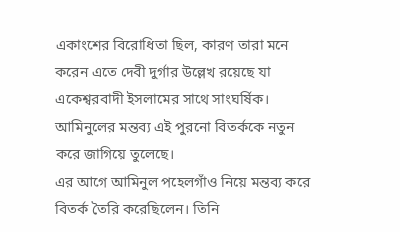একাংশের বিরোধিতা ছিল, কারণ তারা মনে করেন এতে দেবী দুর্গার উল্লেখ রয়েছে যা একেশ্বরবাদী ইসলামের সাথে সাংঘর্ষিক। আমিনুলের মন্তব্য এই পুরনো বিতর্ককে নতুন করে জাগিয়ে তুলেছে।
এর আগে আমিনুল পহেলগাঁও নিয়ে মন্তব্য করে বিতর্ক তৈরি করেছিলেন। তিনি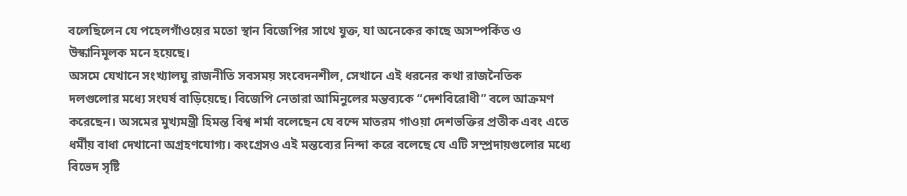বলেছিলেন যে পহেলগাঁওয়ের মতো স্থান বিজেপির সাথে যুক্ত, যা অনেকের কাছে অসম্পর্কিত ও উস্কানিমূলক মনে হয়েছে।
অসমে যেখানে সংখ্যালঘু রাজনীতি সবসময় সংবেদনশীল, সেখানে এই ধরনের কথা রাজনৈতিক দলগুলোর মধ্যে সংঘর্ষ বাড়িয়েছে। বিজেপি নেতারা আমিনুলের মন্তব্যকে “দেশবিরোধী” বলে আক্রমণ করেছেন। অসমের মুখ্যমন্ত্রী হিমন্ত বিশ্ব শর্মা বলেছেন যে বন্দে মাতরম গাওয়া দেশভক্তির প্রতীক এবং এতে ধর্মীয় বাধা দেখানো অগ্রহণযোগ্য। কংগ্রেসও এই মন্তব্যের নিন্দা করে বলেছে যে এটি সম্প্রদায়গুলোর মধ্যে বিভেদ সৃষ্টি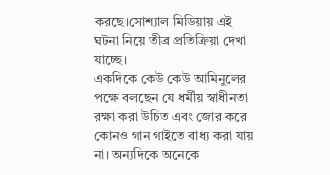করছে।সোশ্যাল মিডিয়ায় এই ঘটনা নিয়ে তীব্র প্রতিক্রিয়া দেখা যাচ্ছে।
একদিকে কেউ কেউ আমিনুলের পক্ষে বলছেন যে ধর্মীয় স্বাধীনতা রক্ষা করা উচিত এবং জোর করে কোনও গান গাইতে বাধ্য করা যায় না। অন্যদিকে অনেকে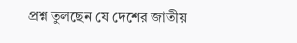প্রশ্ন তুলছেন যে দেশের জাতীয়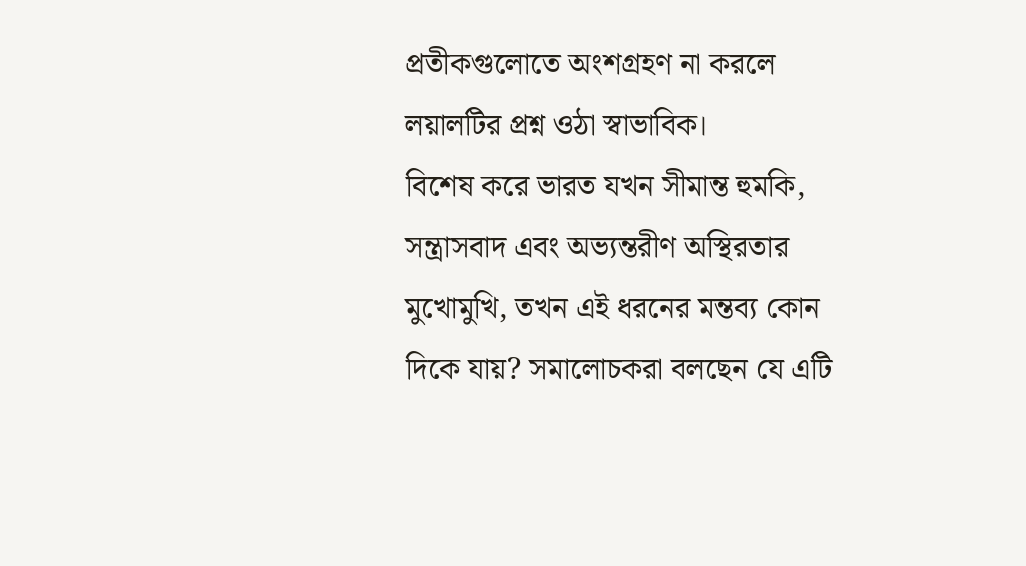প্রতীকগুলোতে অংশগ্রহণ না করলে লয়ালটির প্রশ্ন ওঠা স্বাভাবিক।
বিশেষ করে ভারত যখন সীমান্ত হুমকি, সন্ত্রাসবাদ এবং অভ্যন্তরীণ অস্থিরতার মুখোমুখি, তখন এই ধরনের মন্তব্য কোন দিকে যায়? সমালোচকরা বলছেন যে এটি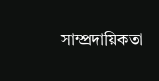সাম্প্রদায়িকতা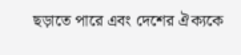ছড়াতে পারে এবং দেশের ঐক্যকে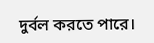দুর্বল করতে পারে।